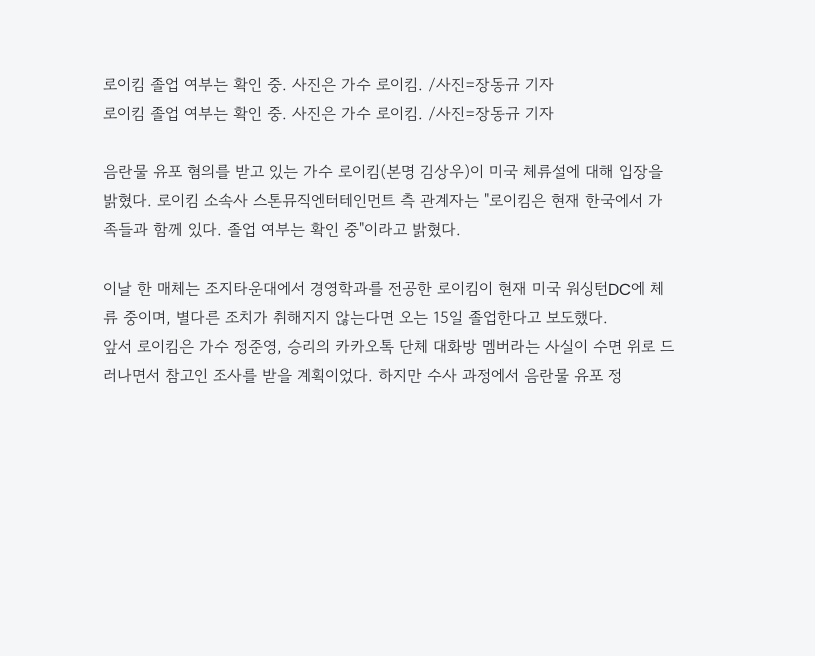로이킴 졸업 여부는 확인 중. 사진은 가수 로이킴. /사진=장동규 기자
로이킴 졸업 여부는 확인 중. 사진은 가수 로이킴. /사진=장동규 기자

음란물 유포 혐의를 받고 있는 가수 로이킴(본명 김상우)이 미국 체류설에 대해 입장을 밝혔다. 로이킴 소속사 스톤뮤직엔터테인먼트 측 관계자는 "로이킴은 현재 한국에서 가족들과 함께 있다. 졸업 여부는 확인 중"이라고 밝혔다.

이날 한 매체는 조지타운대에서 경영학과를 전공한 로이킴이 현재 미국 워싱턴DC에 체류 중이며, 별다른 조치가 취해지지 않는다면 오는 15일 졸업한다고 보도했다.
앞서 로이킴은 가수 정준영, 승리의 카카오톡 단체 대화방 멤버라는 사실이 수면 위로 드러나면서 참고인 조사를 받을 계획이었다. 하지만 수사 과정에서 음란물 유포 정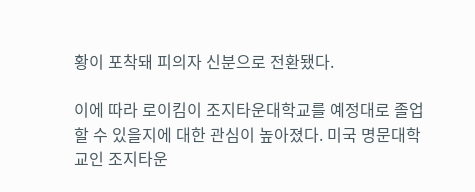황이 포착돼 피의자 신분으로 전환됐다.

이에 따라 로이킴이 조지타운대학교를 예정대로 졸업할 수 있을지에 대한 관심이 높아졌다. 미국 명문대학교인 조지타운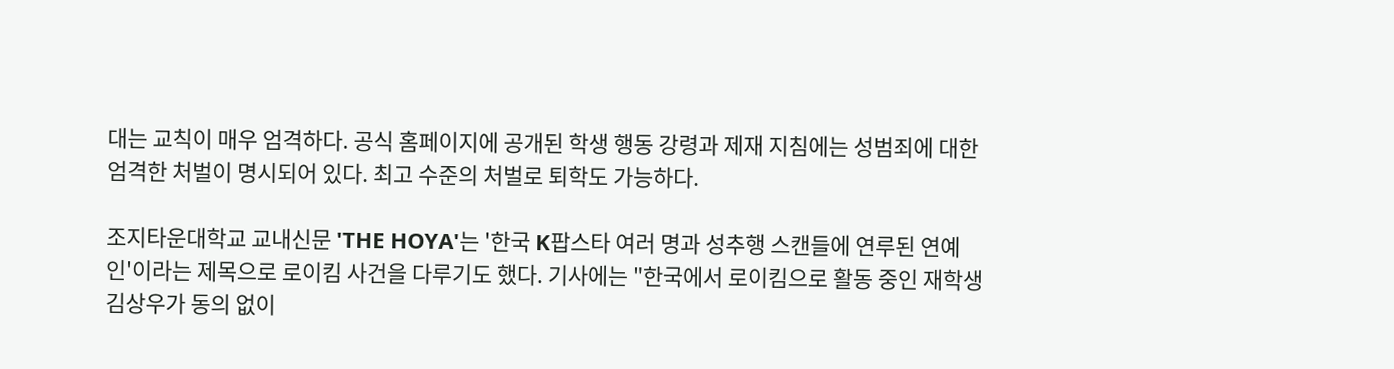대는 교칙이 매우 엄격하다. 공식 홈페이지에 공개된 학생 행동 강령과 제재 지침에는 성범죄에 대한 엄격한 처벌이 명시되어 있다. 최고 수준의 처벌로 퇴학도 가능하다.

조지타운대학교 교내신문 'THE HOYA'는 '한국 K팝스타 여러 명과 성추행 스캔들에 연루된 연예인'이라는 제목으로 로이킴 사건을 다루기도 했다. 기사에는 "한국에서 로이킴으로 활동 중인 재학생 김상우가 동의 없이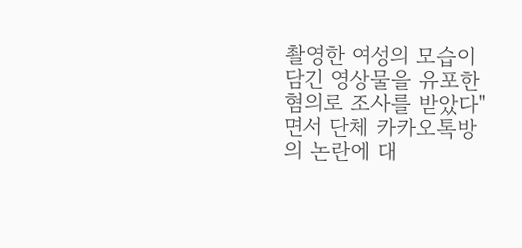촬영한 여성의 모습이 담긴 영상물을 유포한 혐의로 조사를 받았다"면서 단체 카카오톡방의 논란에 대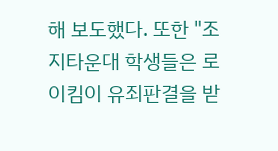해 보도했다. 또한 "조지타운대 학생들은 로이킴이 유죄판결을 받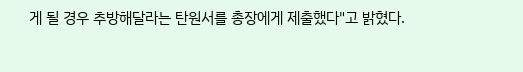게 될 경우 추방해달라는 탄원서를 총장에게 제출했다"고 밝혔다.